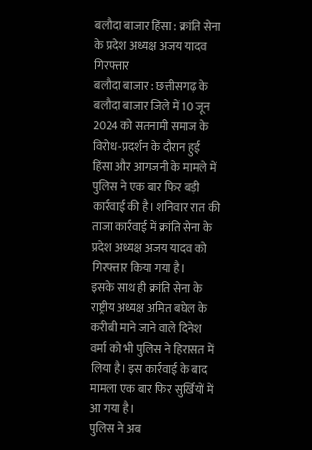बलौदा बाजार हिंसा : क्रांति सेना के प्रदेश अध्यक्ष अजय यादव गिरफ्तार
बलौदा बाजार : छत्तीसगढ़ के बलौदा बाजार जिले में 10 जून 2024 को सतनामी समाज के विरोध-प्रदर्शन के दौरान हुई हिंसा और आगजनी के मामले में पुलिस ने एक बार फिर बड़ी कार्रवाई की है। शनिवार रात की ताजा कार्रवाई में क्रांति सेना के प्रदेश अध्यक्ष अजय यादव को गिरफ्तार किया गया है।
इसके साथ ही क्रांति सेना के राष्ट्रीय अध्यक्ष अमित बघेल के करीबी माने जाने वाले दिनेश वर्मा को भी पुलिस ने हिरासत में लिया है। इस कार्रवाई के बाद मामला एक बार फिर सुर्खियों में आ गया है।
पुलिस ने अब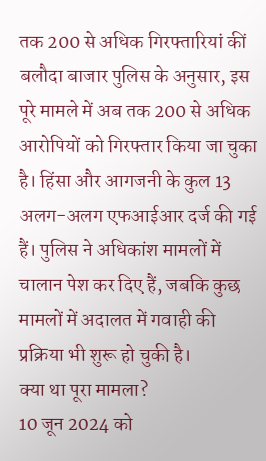तक 200 से अधिक गिरफ्तारियां कीं
बलौदा बाजार पुलिस के अनुसार, इस पूरे मामले में अब तक 200 से अधिक आरोपियों को गिरफ्तार किया जा चुका है। हिंसा और आगजनी के कुल 13 अलग-अलग एफआईआर दर्ज की गई हैं। पुलिस ने अधिकांश मामलों में चालान पेश कर दिए हैं, जबकि कुछ मामलों में अदालत में गवाही की प्रक्रिया भी शुरू हो चुकी है।
क्या था पूरा मामला?
10 जून 2024 को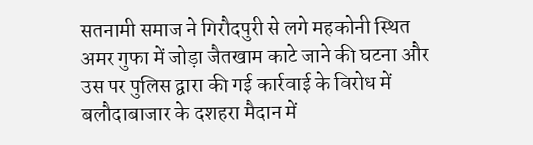सतनामी समाज ने गिरौदपुरी से लगे महकोनी स्थित अमर गुफा में जोड़ा जैतखाम काटे जाने की घटना और उस पर पुलिस द्वारा की गई कार्रवाई के विरोध में बलौदाबाजार के दशहरा मैदान में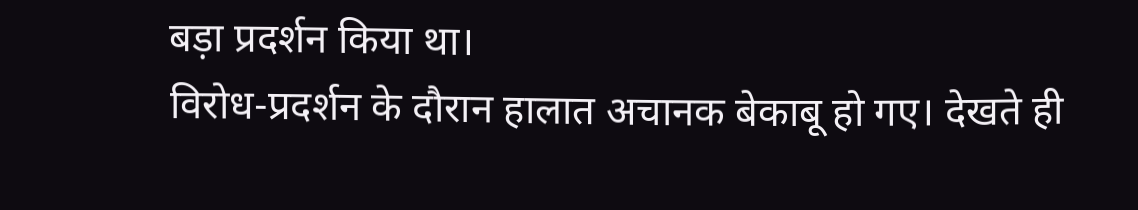बड़ा प्रदर्शन किया था।
विरोध-प्रदर्शन के दौरान हालात अचानक बेकाबू हो गए। देखते ही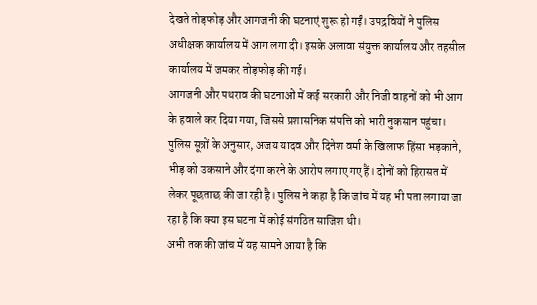देखते तोड़फोड़ और आगजनी की घटनाएं शुरू हो गईं। उपद्रवियों ने पुलिस अधीक्षक कार्यालय में आग लगा दी। इसके अलावा संयुक्त कार्यालय और तहसील कार्यालय में जमकर तोड़फोड़ की गई।
आगजनी और पथराव की घटनाओं में कई सरकारी और निजी वाहनों को भी आग के हवाले कर दिया गया, जिससे प्रशासनिक संपत्ति को भारी नुकसान पहुंचा।
पुलिस सूत्रों के अनुसार, अजय यादव और दिनेश वर्मा के खिलाफ हिंसा भड़काने, भीड़ को उकसाने और दंगा करने के आरोप लगाए गए हैं। दोनों को हिरासत में लेकर पूछताछ की जा रही है। पुलिस ने कहा है कि जांच में यह भी पता लगाया जा रहा है कि क्या इस घटना में कोई संगठित साजिश थी।
अभी तक की जांच में यह सामने आया है कि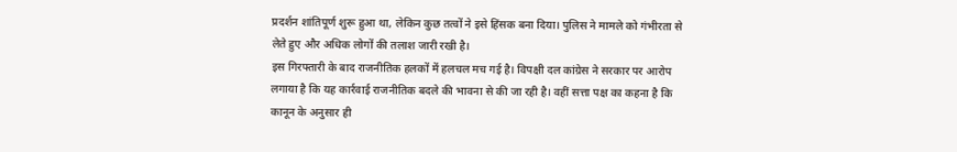प्रदर्शन शांतिपूर्ण शुरू हुआ था, लेकिन कुछ तत्वों ने इसे हिंसक बना दिया। पुलिस ने मामले को गंभीरता से लेते हुए और अधिक लोगों की तलाश जारी रखी है।
इस गिरफ्तारी के बाद राजनीतिक हलकों में हलचल मच गई है। विपक्षी दल कांग्रेस ने सरकार पर आरोप लगाया है कि यह कार्रवाई राजनीतिक बदले की भावना से की जा रही है। वहीं सत्ता पक्ष का कहना है कि कानून के अनुसार ही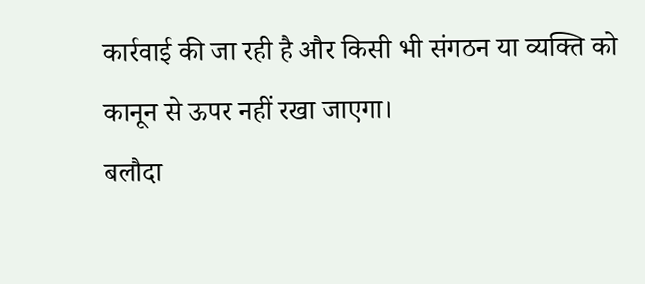कार्रवाई की जा रही है और किसी भी संगठन या व्यक्ति को कानून से ऊपर नहीं रखा जाएगा।
बलौदा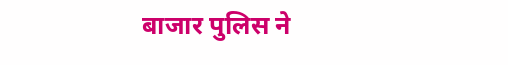बाजार पुलिस ने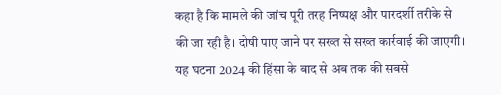कहा है कि मामले की जांच पूरी तरह निष्पक्ष और पारदर्शी तरीके से की जा रही है। दोषी पाए जाने पर सख्त से सख्त कार्रवाई की जाएगी।
यह घटना 2024 की हिंसा के बाद से अब तक की सबसे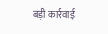बड़ी कार्रवाई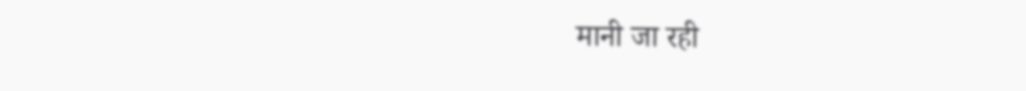मानी जा रही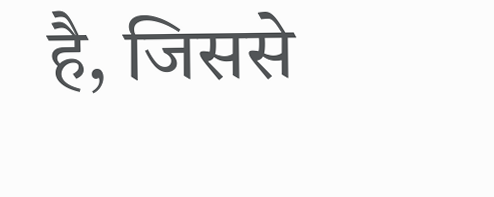है, जिससे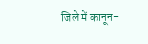जिले में कानून-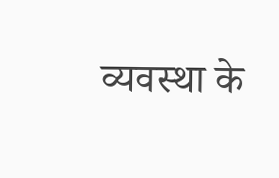व्यवस्था के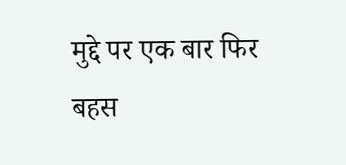मुद्दे पर एक बार फिर बहस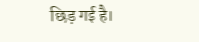छिड़ गई है।